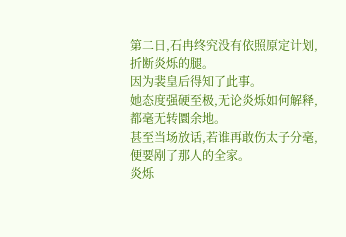第二日,石冉终究没有依照原定计划,折断炎烁的腿。
因为裴皇后得知了此事。
她态度强硬至极,无论炎烁如何解释,都毫无转圜余地。
甚至当场放话,若谁再敢伤太子分毫,便要剐了那人的全家。
炎烁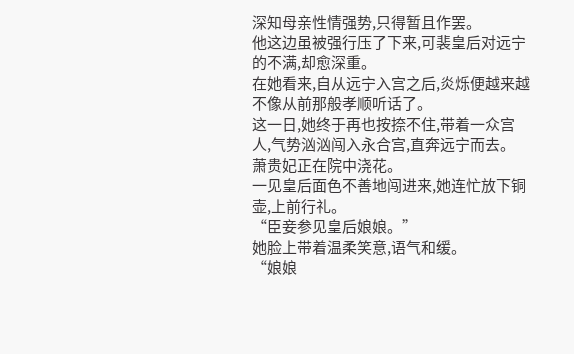深知母亲性情强势,只得暂且作罢。
他这边虽被强行压了下来,可裴皇后对远宁的不满,却愈深重。
在她看来,自从远宁入宫之后,炎烁便越来越不像从前那般孝顺听话了。
这一日,她终于再也按捺不住,带着一众宫人,气势汹汹闯入永合宫,直奔远宁而去。
萧贵妃正在院中浇花。
一见皇后面色不善地闯进来,她连忙放下铜壶,上前行礼。
“臣妾参见皇后娘娘。”
她脸上带着温柔笑意,语气和缓。
“娘娘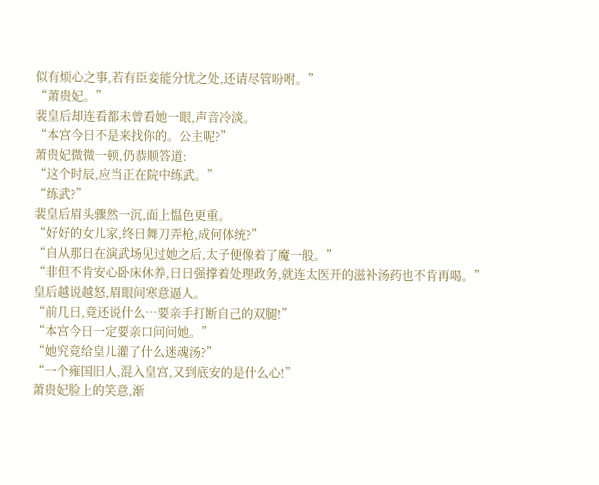似有烦心之事,若有臣妾能分忧之处,还请尽管吩咐。”
“萧贵妃。”
裴皇后却连看都未曾看她一眼,声音冷淡。
“本宫今日不是来找你的。公主呢?”
萧贵妃微微一顿,仍恭顺答道:
“这个时辰,应当正在院中练武。”
“练武?”
裴皇后眉头骤然一沉,面上愠色更重。
“好好的女儿家,终日舞刀弄枪,成何体统?”
“自从那日在演武场见过她之后,太子便像着了魔一般。”
“非但不肯安心卧床休养,日日强撑着处理政务,就连太医开的滋补汤药也不肯再喝。”
皇后越说越怒,眉眼间寒意逼人。
“前几日,竟还说什么…要亲手打断自己的双腿!”
“本宫今日一定要亲口问问她。”
“她究竟给皇儿灌了什么迷魂汤?”
“一个雍国旧人,混入皇宫,又到底安的是什么心!”
萧贵妃脸上的笑意,渐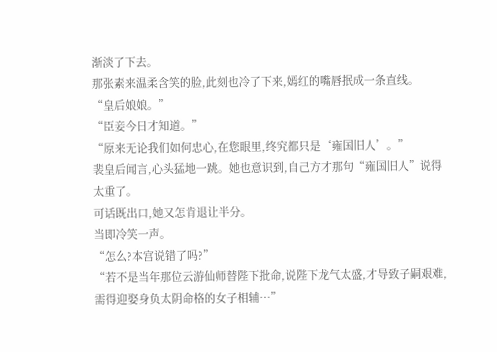渐淡了下去。
那张素来温柔含笑的脸,此刻也冷了下来,嫣红的嘴唇抿成一条直线。
“皇后娘娘。”
“臣妾今日才知道。”
“原来无论我们如何忠心,在您眼里,终究都只是‘雍国旧人’。”
裴皇后闻言,心头猛地一跳。她也意识到,自己方才那句“雍国旧人”说得太重了。
可话既出口,她又怎肯退让半分。
当即冷笑一声。
“怎么?本宫说错了吗?”
“若不是当年那位云游仙师替陛下批命,说陛下龙气太盛,才导致子嗣艰难,需得迎娶身负太阴命格的女子相辅…”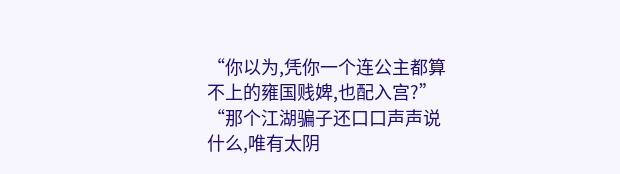“你以为,凭你一个连公主都算不上的雍国贱婢,也配入宫?”
“那个江湖骗子还口口声声说什么,唯有太阴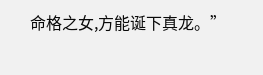命格之女,方能诞下真龙。”